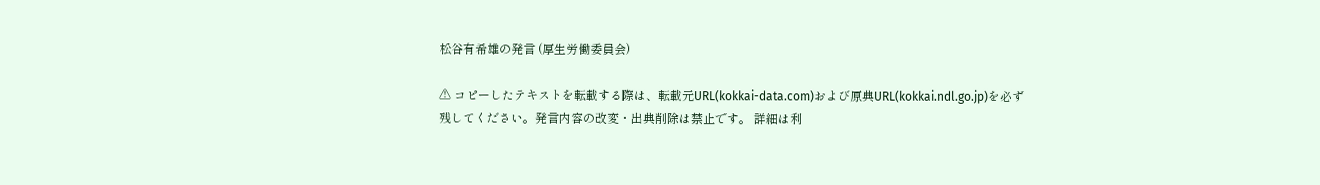松谷有希雄の発言 (厚生労働委員会)

⚠ コピーしたテキストを転載する際は、転載元URL(kokkai-data.com)および原典URL(kokkai.ndl.go.jp)を必ず残してください。発言内容の改変・出典削除は禁止です。 詳細は利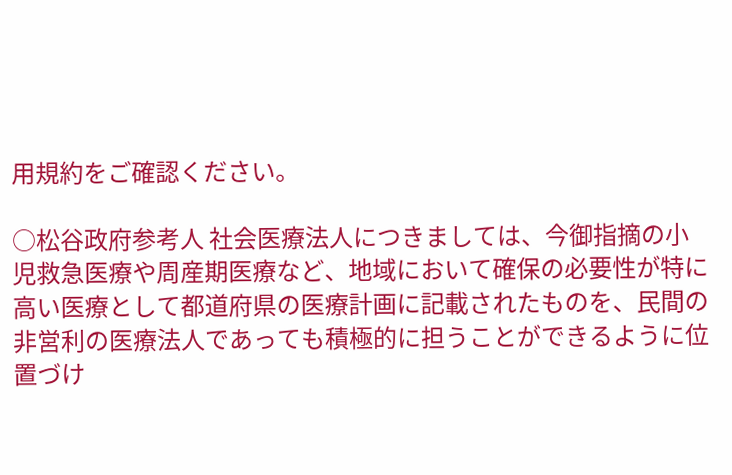用規約をご確認ください。

○松谷政府参考人 社会医療法人につきましては、今御指摘の小児救急医療や周産期医療など、地域において確保の必要性が特に高い医療として都道府県の医療計画に記載されたものを、民間の非営利の医療法人であっても積極的に担うことができるように位置づけ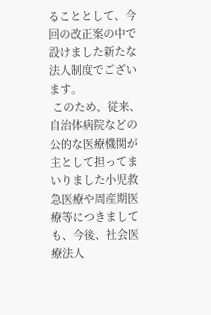ることとして、今回の改正案の中で設けました新たな法人制度でございます。
 このため、従来、自治体病院などの公的な医療機関が主として担ってまいりました小児救急医療や周産期医療等につきましても、今後、社会医療法人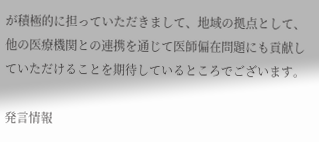が積極的に担っていただきまして、地域の拠点として、他の医療機関との連携を通じて医師偏在問題にも貢献していただけることを期待しているところでございます。

発言情報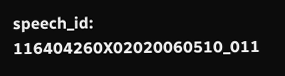speech_id: 116404260X02020060510_011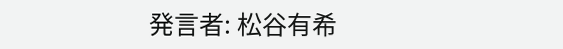発言者: 松谷有希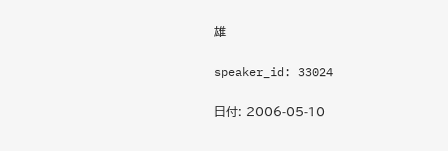雄

speaker_id: 33024

日付: 2006-05-10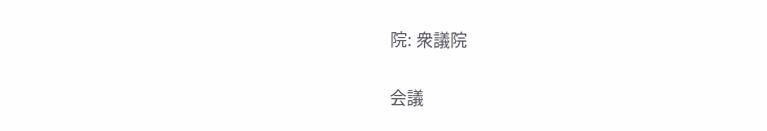院: 衆議院

会議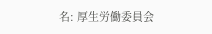名: 厚生労働委員会